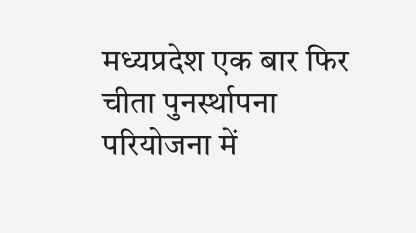मध्यप्रदेश एक बार फिर चीता पुनर्स्थापना परियोजना में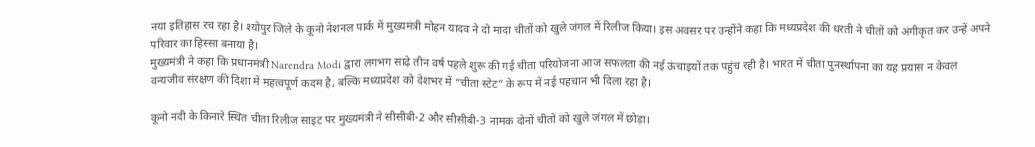नया इतिहास रच रहा है। श्योपुर जिले के कूनो नेशनल पार्क में मुख्यमंत्री मोहन यादव ने दो मादा चीतों को खुले जंगल में रिलीज किया। इस अवसर पर उन्होंने कहा कि मध्यप्रदेश की धरती ने चीतों को अंगीकृत कर उन्हें अपने परिवार का हिस्सा बनाया है।
मुख्यमंत्री ने कहा कि प्रधानमंत्री Narendra Modi द्वारा लगभग साढ़े तीन वर्ष पहले शुरू की गई चीता परियोजना आज सफलता की नई ऊंचाइयों तक पहुंच रही है। भारत में चीता पुनर्स्थापना का यह प्रयास न केवल वन्यजीव संरक्षण की दिशा में महत्वपूर्ण कदम है, बल्कि मध्यप्रदेश को देशभर में “चीता स्टेट” के रूप में नई पहचान भी दिला रहा है।

कूनो नदी के किनारे स्थित चीता रिलीज साइट पर मुख्यमंत्री ने सीसीबी-2 और सीसीबी-3 नामक दोनों चीतों को खुले जंगल में छोड़ा।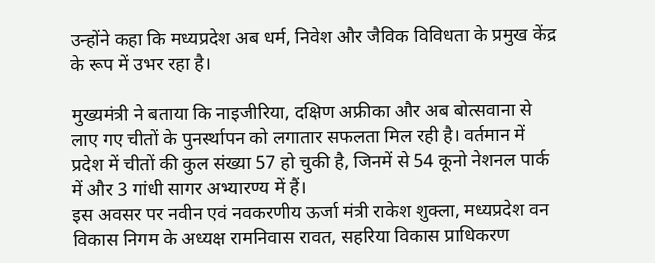उन्होंने कहा कि मध्यप्रदेश अब धर्म, निवेश और जैविक विविधता के प्रमुख केंद्र के रूप में उभर रहा है।

मुख्यमंत्री ने बताया कि नाइजीरिया, दक्षिण अफ्रीका और अब बोत्सवाना से लाए गए चीतों के पुनर्स्थापन को लगातार सफलता मिल रही है। वर्तमान में प्रदेश में चीतों की कुल संख्या 57 हो चुकी है, जिनमें से 54 कूनो नेशनल पार्क में और 3 गांधी सागर अभ्यारण्य में हैं।
इस अवसर पर नवीन एवं नवकरणीय ऊर्जा मंत्री राकेश शुक्ला, मध्यप्रदेश वन विकास निगम के अध्यक्ष रामनिवास रावत, सहरिया विकास प्राधिकरण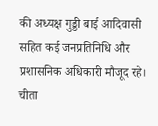की अध्यक्ष गुड्डी बाई आदिवासी सहित कई जनप्रतिनिधि और प्रशासनिक अधिकारी मौजूद रहे।
चीता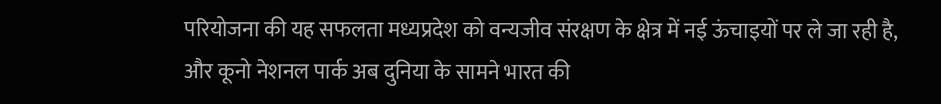परियोजना की यह सफलता मध्यप्रदेश को वन्यजीव संरक्षण के क्षेत्र में नई ऊंचाइयों पर ले जा रही है, और कूनो नेशनल पार्क अब दुनिया के सामने भारत की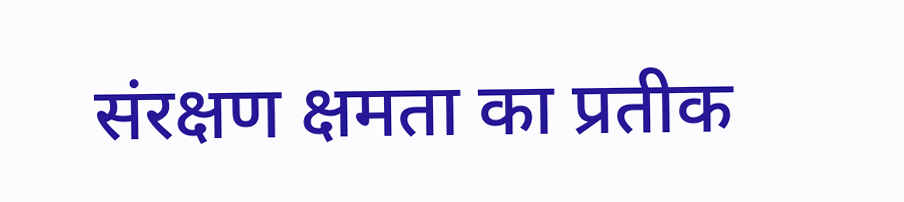संरक्षण क्षमता का प्रतीक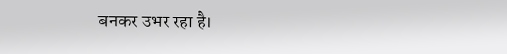बनकर उभर रहा है।